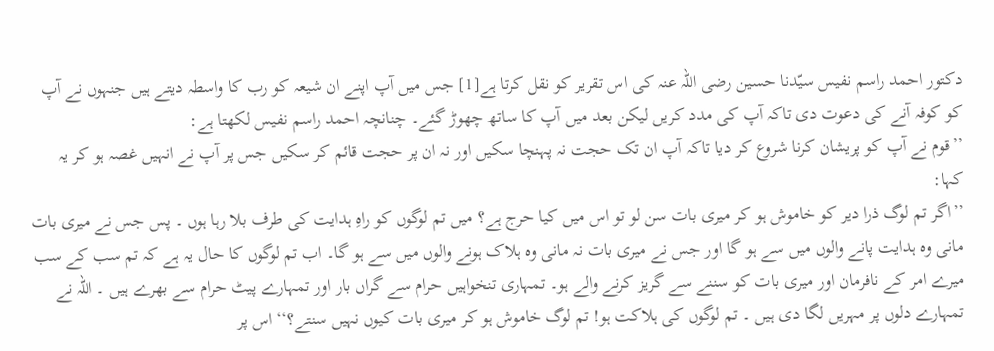دکتور احمد راسم نفیس سیّدنا حسین رضی اللہ عنہ کی اس تقریر کو نقل کرتا ہے[1] جس میں آپ اپنے ان شیعہ کو رب کا واسطہ دیتے ہیں جنہوں نے آپ کو کوفہ آنے کی دعوت دی تاکہ آپ کی مدد کریں لیکن بعد میں آپ کا ساتھ چھوڑ گئے۔ چنانچہ احمد راسم نفیس لکھتا ہے:
’’قوم نے آپ کو پریشان کرنا شروع کر دیا تاکہ آپ ان تک حجت نہ پہنچا سکیں اور نہ ان پر حجت قائم کر سکیں جس پر آپ نے انہیں غصہ ہو کر یہ کہا:
’’اگر تم لوگ ذرا دیر کو خاموش ہو کر میری بات سن لو تو اس میں کیا حرج ہے؟ میں تم لوگوں کو راہِ ہدایت کی طرف بلا رہا ہوں ۔ پس جس نے میری بات مانی وہ ہدایت پانے والوں میں سے ہو گا اور جس نے میری بات نہ مانی وہ ہلاک ہونے والوں میں سے ہو گا۔ اب تم لوگوں کا حال یہ ہے کہ تم سب کے سب میرے امر کے نافرمان اور میری بات کو سننے سے گریز کرنے والے ہو۔ تمہاری تنخواہیں حرام سے گراں بار اور تمہارے پیٹ حرام سے بھرے ہیں ۔ اللہ نے تمہارے دلوں پر مہریں لگا دی ہیں ۔ تم لوگوں کی ہلاکت ہو! تم لوگ خاموش ہو کر میری بات کیوں نہیں سنتے؟‘‘ اس پر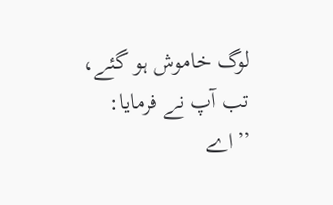لوگ خاموش ہو گئے، تب آپ نے فرمایا:
’’اے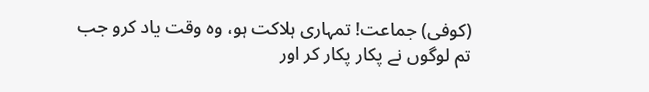(کوفی) جماعت! تمہاری ہلاکت ہو، وہ وقت یاد کرو جب تم لوگوں نے پکار پکار کر اور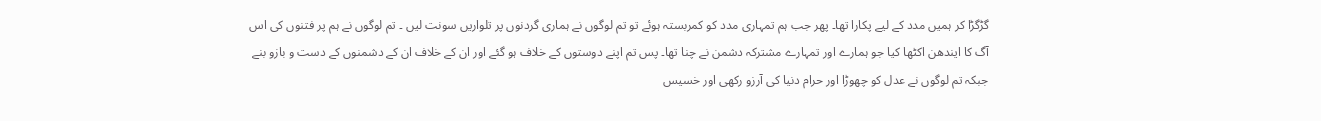گڑگڑا کر ہمیں مدد کے لیے پکارا تھا۔ پھر جب ہم تمہاری مدد کو کمربستہ ہوئے تو تم لوگوں نے ہماری گردنوں پر تلواریں سونت لیں ۔ تم لوگوں نے ہم پر فتنوں کی اس آگ کا ایندھن اکٹھا کیا جو ہمارے اور تمہارے مشترکہ دشمن نے چنا تھا۔ پس تم اپنے دوستوں کے خلاف ہو گئے اور ان کے خلاف ان کے دشمنوں کے دست و بازو بنے جبکہ تم لوگوں نے عدل کو چھوڑا اور حرام دنیا کی آرزو رکھی اور خسیس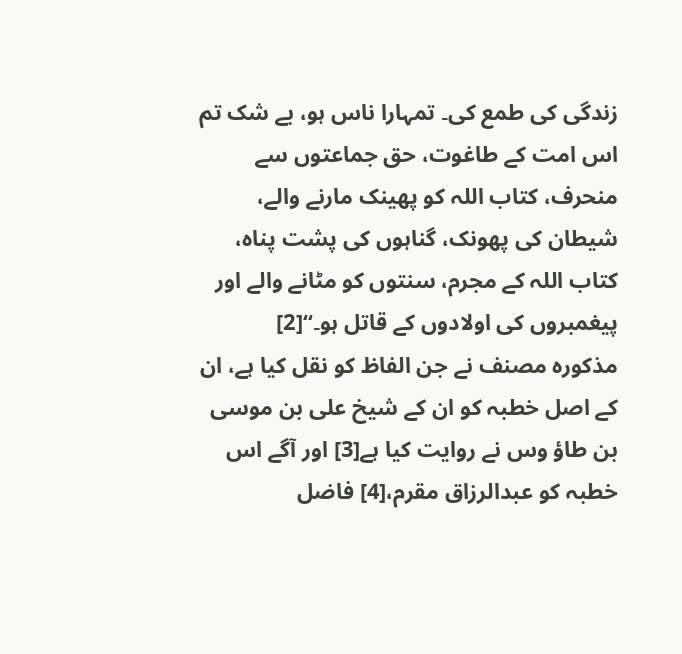زندگی کی طمع کی۔ تمہارا ناس ہو، بے شک تم اس امت کے طاغوت، حق جماعتوں سے منحرف، کتاب اللہ کو پھینک مارنے والے، شیطان کی پھونک، گناہوں کی پشت پناہ، کتاب اللہ کے مجرم، سنتوں کو مٹانے والے اور پیغمبروں کی اولادوں کے قاتل ہو۔‘‘[2]
مذکورہ مصنف نے جن الفاظ کو نقل کیا ہے، ان کے اصل خطبہ کو ان کے شیخ علی بن موسی بن طاؤ وس نے روایت کیا ہے[3] اور آگے اس خطبہ کو عبدالرزاق مقرم،[4] فاضل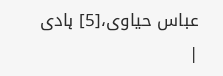عباس حیاوی،[5] ہادی
|